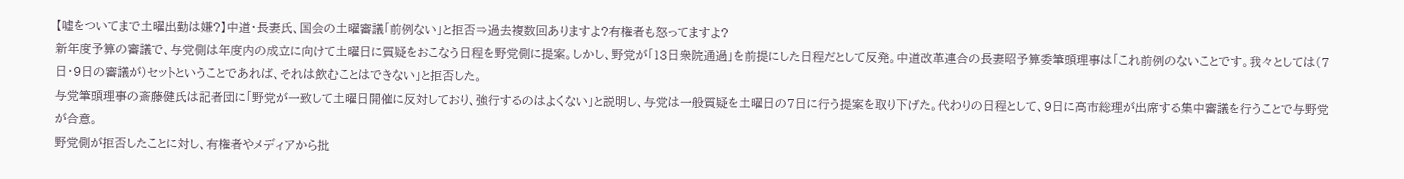【嘘をついてまで土曜出勤は嫌?】中道・長妻氏、国会の土曜審議「前例ない」と拒否⇒過去複数回ありますよ?有権者も怒ってますよ?
新年度予算の審議で、与党側は年度内の成立に向けて土曜日に質疑をおこなう日程を野党側に提案。しかし、野党が「13日衆院通過」を前提にした日程だとして反発。中道改革連合の長妻昭予算委筆頭理事は「これ前例のないことです。我々としては(7日・9日の審議が)セットということであれば、それは飲むことはできない」と拒否した。
与党筆頭理事の斎藤健氏は記者団に「野党が一致して土曜日開催に反対しており、強行するのはよくない」と説明し、与党は一般質疑を土曜日の7日に行う提案を取り下げた。代わりの日程として、9日に高市総理が出席する集中審議を行うことで与野党が合意。
野党側が拒否したことに対し、有権者やメディアから批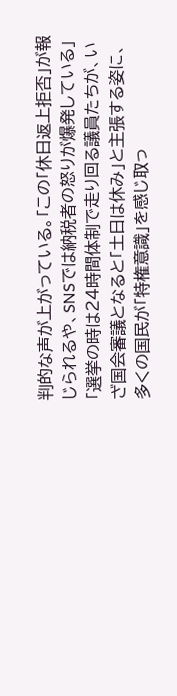判的な声が上がっている。「この「休日返上拒否」が報じられるや、SNSでは納税者の怒りが爆発している」「選挙の時は24時間体制で走り回る議員たちが、いざ国会審議となると「土日は休み」と主張する姿に、多くの国民が「特権意識」を感じ取っ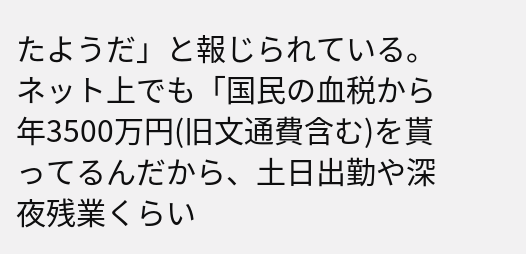たようだ」と報じられている。
ネット上でも「国民の血税から年3500万円(旧文通費含む)を貰ってるんだから、土日出勤や深夜残業くらい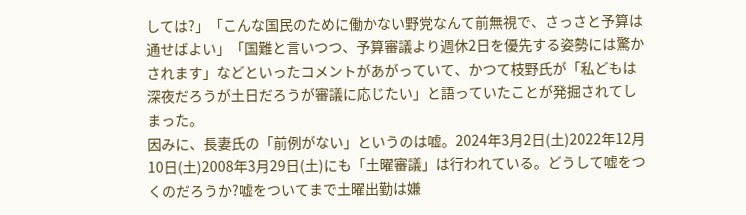しては?」「こんな国民のために働かない野党なんて前無視で、さっさと予算は通せばよい」「国難と言いつつ、予算審議より週休2日を優先する姿勢には驚かされます」などといったコメントがあがっていて、かつて枝野氏が「私どもは深夜だろうが土日だろうが審議に応じたい」と語っていたことが発掘されてしまった。
因みに、長妻氏の「前例がない」というのは嘘。2024年3月2日(土)2022年12月10日(土)2008年3月29日(土)にも「土曜審議」は行われている。どうして嘘をつくのだろうか?嘘をついてまで土曜出勤は嫌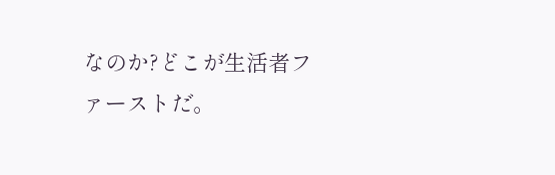なのか?どこが生活者ファーストだ。